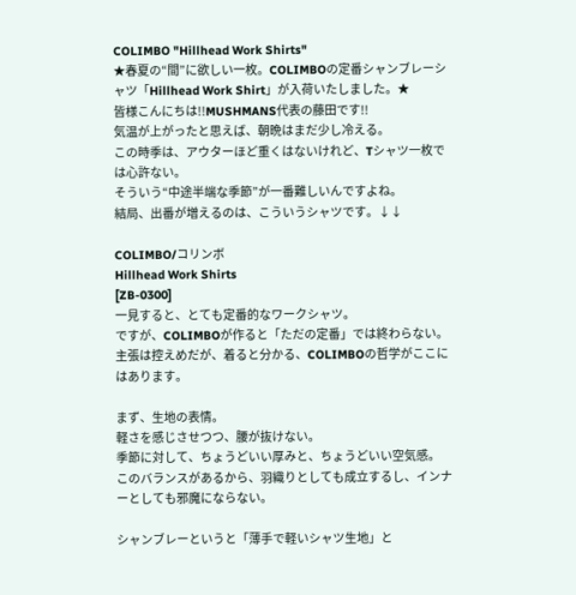COLIMBO "Hillhead Work Shirts"
★春夏の“間”に欲しい一枚。COLIMBOの定番シャンブレーシャツ「Hillhead Work Shirt」が入荷いたしました。★
皆様こんにちは!!MUSHMANS代表の藤田です!!
気温が上がったと思えば、朝晩はまだ少し冷える。
この時季は、アウターほど重くはないけれど、Tシャツ一枚では心許ない。
そういう“中途半端な季節”が一番難しいんですよね。
結局、出番が増えるのは、こういうシャツです。↓↓

COLIMBO/コリンボ
Hillhead Work Shirts
[ZB-0300]
一見すると、とても定番的なワークシャツ。
ですが、COLIMBOが作ると「ただの定番」では終わらない。
主張は控えめだが、着ると分かる、COLIMBOの哲学がここにはあります。

まず、生地の表情。
軽さを感じさせつつ、腰が抜けない。
季節に対して、ちょうどいい厚みと、ちょうどいい空気感。
このバランスがあるから、羽織りとしても成立するし、インナーとしても邪魔にならない。

シャンブレーというと「薄手で軽いシャツ生地」と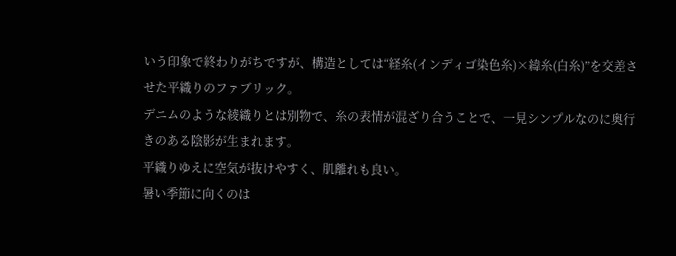いう印象で終わりがちですが、構造としては“経糸(インディゴ染色糸)×緯糸(白糸)”を交差させた平織りのファブリック。
デニムのような綾織りとは別物で、糸の表情が混ざり合うことで、一見シンプルなのに奥行きのある陰影が生まれます。
平織りゆえに空気が抜けやすく、肌離れも良い。
暑い季節に向くのは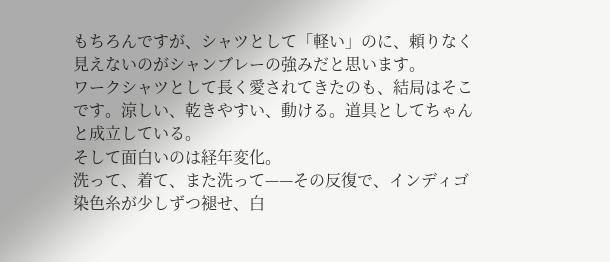もちろんですが、シャツとして「軽い」のに、頼りなく見えないのがシャンブレーの強みだと思います。
ワークシャツとして長く愛されてきたのも、結局はそこです。涼しい、乾きやすい、動ける。道具としてちゃんと成立している。
そして面白いのは経年変化。
洗って、着て、また洗って——その反復で、インディゴ染色糸が少しずつ褪せ、白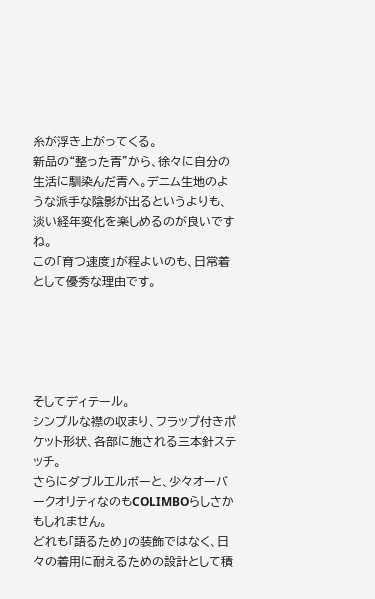糸が浮き上がってくる。
新品の“整った青”から、徐々に自分の生活に馴染んだ青へ。デニム生地のような派手な陰影が出るというよりも、淡い経年変化を楽しめるのが良いですね。
この「育つ速度」が程よいのも、日常着として優秀な理由です。





そしてディテール。
シンプルな襟の収まり、フラップ付きポケット形状、各部に施される三本針ステッチ。
さらにダブルエルボーと、少々オーバークオリティなのもCOLIMBOらしさかもしれません。
どれも「語るため」の装飾ではなく、日々の着用に耐えるための設計として積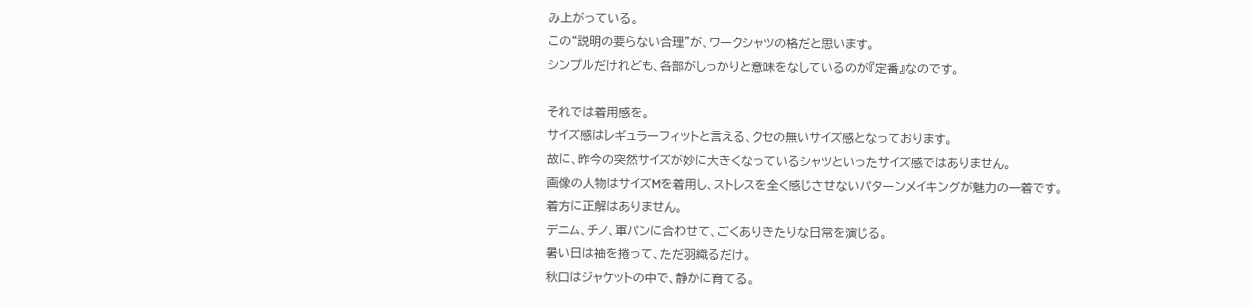み上がっている。
この“説明の要らない合理”が、ワークシャツの格だと思います。
シンプルだけれども、各部がしっかりと意味をなしているのが『定番』なのです。

それでは着用感を。
サイズ感はレギュラーフィットと言える、クセの無いサイズ感となっております。
故に、昨今の突然サイズが妙に大きくなっているシャツといったサイズ感ではありません。
画像の人物はサイズMを着用し、ストレスを全く感じさせないパターンメイキングが魅力の一着です。
着方に正解はありません。
デニム、チノ、軍パンに合わせて、ごくありきたりな日常を演じる。
暑い日は袖を捲って、ただ羽織るだけ。
秋口はジャケットの中で、静かに育てる。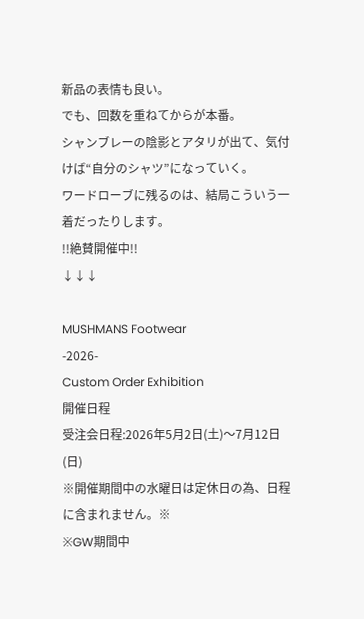新品の表情も良い。
でも、回数を重ねてからが本番。
シャンブレーの陰影とアタリが出て、気付けば“自分のシャツ”になっていく。
ワードローブに残るのは、結局こういう一着だったりします。
!!絶賛開催中!!
↓↓↓

MUSHMANS Footwear
-2026-
Custom Order Exhibition
開催日程
受注会日程:2026年5月2日(土)〜7月12日(日)
※開催期間中の水曜日は定休日の為、日程に含まれません。※
※GW期間中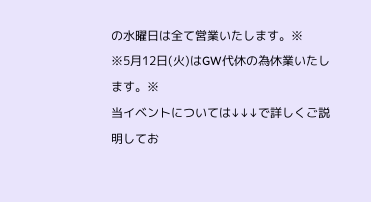の水曜日は全て営業いたします。※
※5月12日(火)はGW代休の為休業いたします。※
当イベントについては↓↓↓で詳しくご説明してお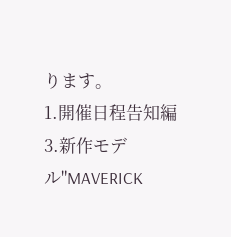ります。
1.開催日程告知編
3.新作モデル"MAVERICK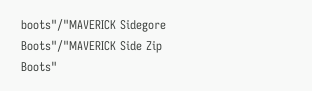boots"/"MAVERICK Sidegore Boots"/"MAVERICK Side Zip Boots"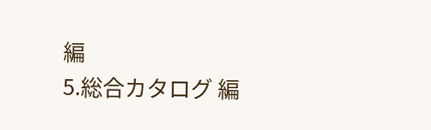編
5.総合カタログ 編